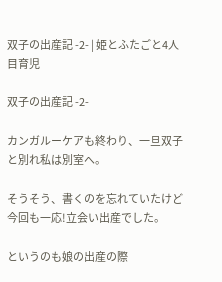双子の出産記 -2- | 姫とふたごと4人目育児

双子の出産記 -2-

カンガルーケアも終わり、一旦双子と別れ私は別室へ。

そうそう、書くのを忘れていたけど
今回も一応!立会い出産でした。

というのも娘の出産の際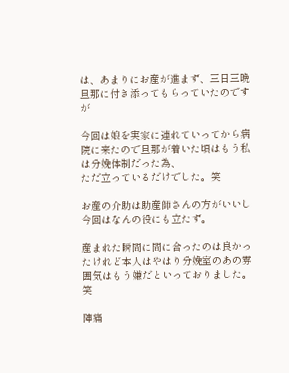は、あまりにお産が進まず、三日三晩旦那に付き添ってもらっていたのですが

今回は娘を実家に連れていってから病院に来たので旦那が着いた頃はもう私は分娩体制だった為、
ただ立っているだけでした。笑

お産の介助は助産師さんの方がいいし
今回はなんの役にも立たず。

産まれた瞬間に間に合ったのは良かったけれど本人はやはり分娩室のあの雰囲気はもう嫌だといっておりました。笑

陣痛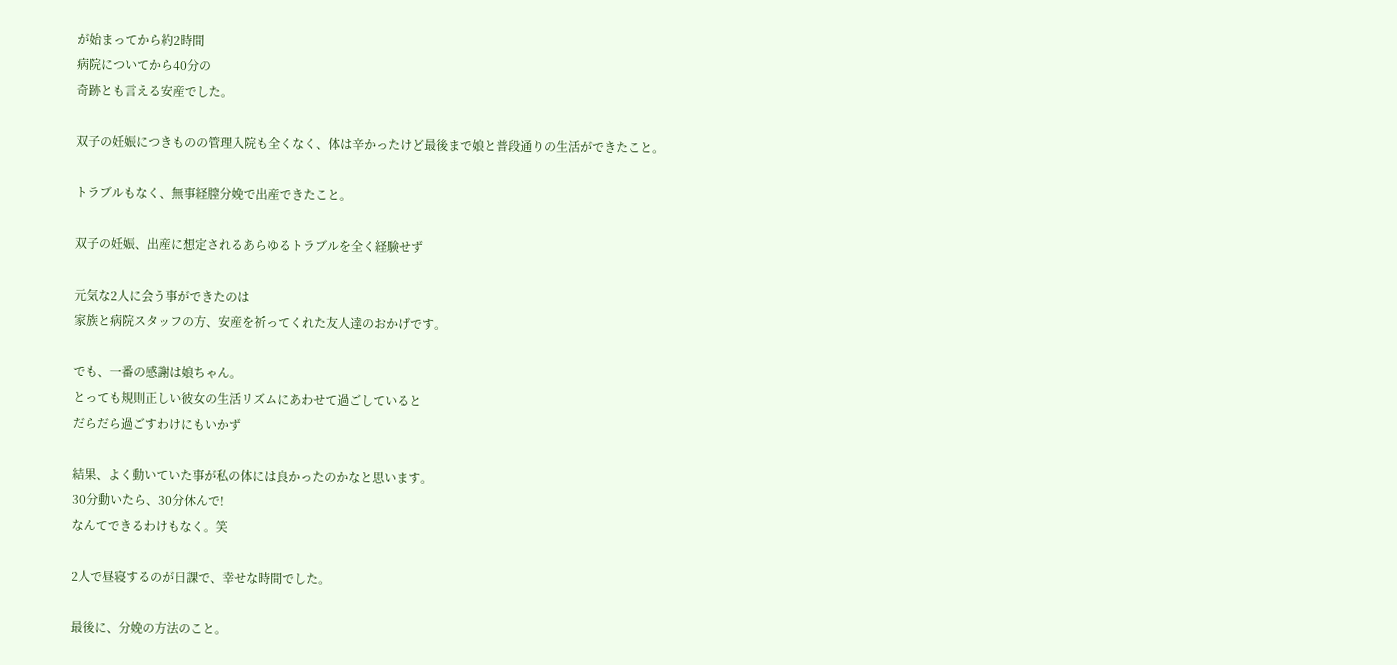が始まってから約2時間
病院についてから40分の
奇跡とも言える安産でした。

双子の妊娠につきものの管理入院も全くなく、体は辛かったけど最後まで娘と普段通りの生活ができたこと。

トラブルもなく、無事経膣分娩で出産できたこと。

双子の妊娠、出産に想定されるあらゆるトラブルを全く経験せず

元気な2人に会う事ができたのは
家族と病院スタッフの方、安産を祈ってくれた友人達のおかげです。

でも、一番の感謝は娘ちゃん。
とっても規則正しい彼女の生活リズムにあわせて過ごしていると
だらだら過ごすわけにもいかず

結果、よく動いていた事が私の体には良かったのかなと思います。
30分動いたら、30分休んで!
なんてできるわけもなく。笑

2人で昼寝するのが日課で、幸せな時間でした。

最後に、分娩の方法のこと。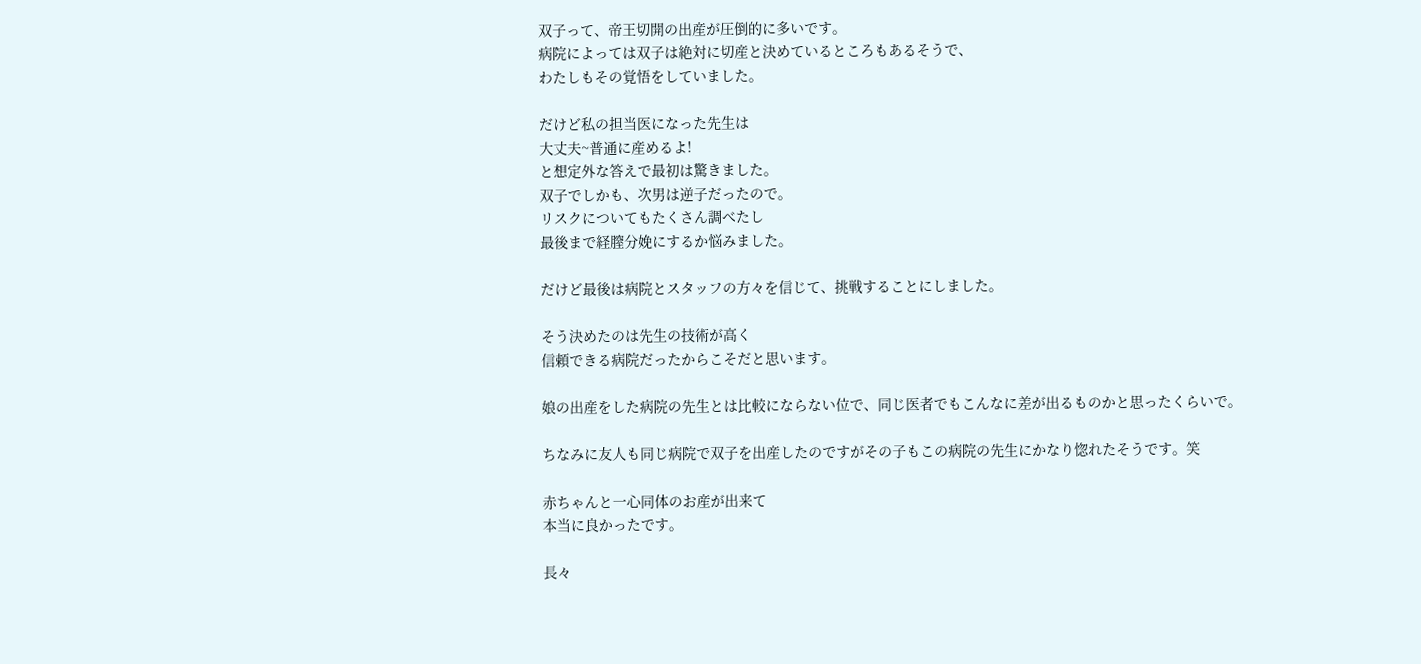双子って、帝王切開の出産が圧倒的に多いです。
病院によっては双子は絶対に切産と決めているところもあるそうで、
わたしもその覚悟をしていました。

だけど私の担当医になった先生は
大丈夫~普通に産めるよ!
と想定外な答えで最初は驚きました。
双子でしかも、次男は逆子だったので。
リスクについてもたくさん調べたし
最後まで経膣分娩にするか悩みました。

だけど最後は病院とスタッフの方々を信じて、挑戦することにしました。

そう決めたのは先生の技術が高く
信頼できる病院だったからこそだと思います。

娘の出産をした病院の先生とは比較にならない位で、同じ医者でもこんなに差が出るものかと思ったくらいで。

ちなみに友人も同じ病院で双子を出産したのですがその子もこの病院の先生にかなり惚れたそうです。笑

赤ちゃんと一心同体のお産が出来て
本当に良かったです。

長々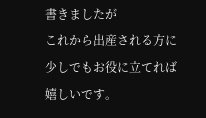書きましたが
これから出産される方に少しでもお役に立てれば嬉しいです。